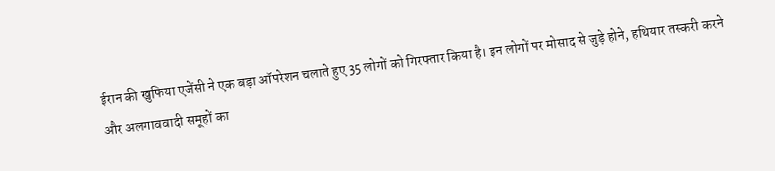ईरान की खुफिया एजेंसी ने एक बड़ा ऑपरेशन चलाते हुए 35 लोगों को गिरफ्तार किया है। इन लोगों पर मोसाद से जुड़े होने, हथियार तस्करी करने और अलगाववादी समूहों का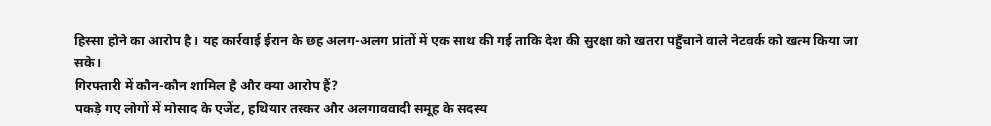हिस्सा होने का आरोप है। यह कार्रवाई ईरान के छह अलग-अलग प्रांतों में एक साथ की गई ताकि देश की सुरक्षा को खतरा पहुँचाने वाले नेटवर्क को खत्म किया जा सके।
गिरफ्तारी में कौन-कौन शामिल है और क्या आरोप हैं?
पकड़े गए लोगों में मोसाद के एजेंट, हथियार तस्कर और अलगाववादी समूह के सदस्य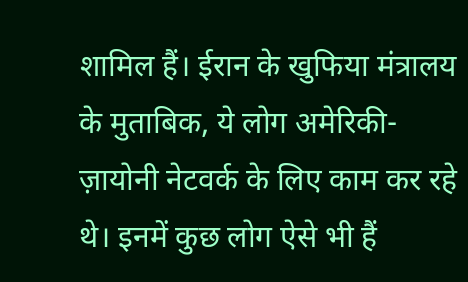शामिल हैं। ईरान के खुफिया मंत्रालय के मुताबिक, ये लोग अमेरिकी-ज़ायोनी नेटवर्क के लिए काम कर रहे थे। इनमें कुछ लोग ऐसे भी हैं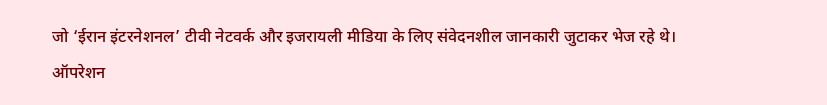जो ‘ईरान इंटरनेशनल’ टीवी नेटवर्क और इजरायली मीडिया के लिए संवेदनशील जानकारी जुटाकर भेज रहे थे।
ऑपरेशन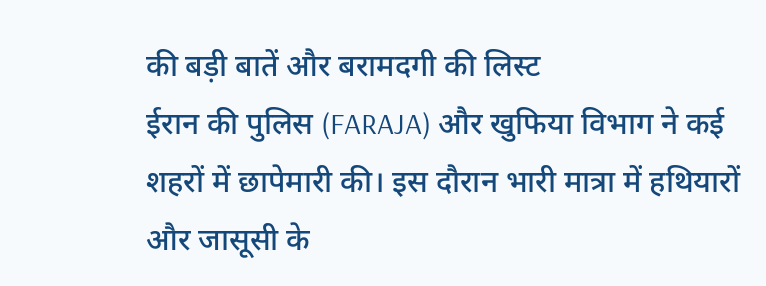की बड़ी बातें और बरामदगी की लिस्ट
ईरान की पुलिस (FARAJA) और खुफिया विभाग ने कई शहरों में छापेमारी की। इस दौरान भारी मात्रा में हथियारों और जासूसी के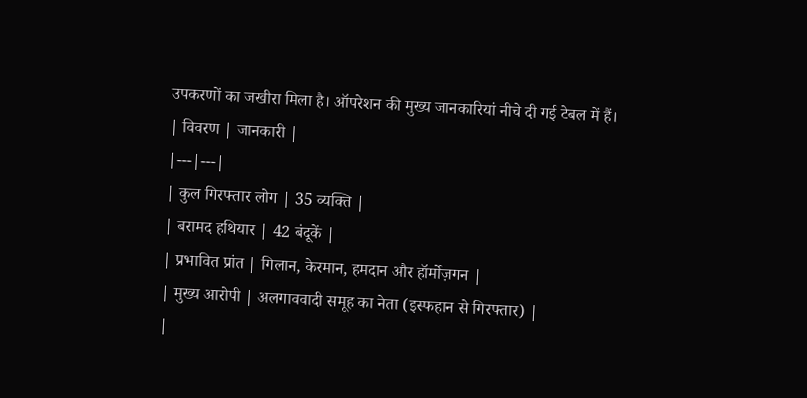उपकरणों का जखीरा मिला है। ऑपरेशन की मुख्य जानकारियां नीचे दी गई टेबल में हैं।
| विवरण | जानकारी |
|---|---|
| कुल गिरफ्तार लोग | 35 व्यक्ति |
| बरामद हथियार | 42 बंदूकें |
| प्रभावित प्रांत | गिलान, केरमान, हमदान और हॉर्मोज़गन |
| मुख्य आरोपी | अलगाववादी समूह का नेता (इस्फहान से गिरफ्तार) |
|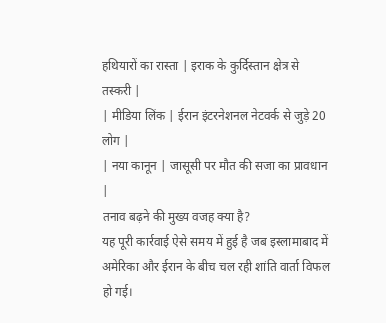हथियारों का रास्ता | इराक के कुर्दिस्तान क्षेत्र से तस्करी |
| मीडिया लिंक | ईरान इंटरनेशनल नेटवर्क से जुड़े 20 लोग |
| नया कानून | जासूसी पर मौत की सजा का प्रावधान |
तनाव बढ़ने की मुख्य वजह क्या है?
यह पूरी कार्रवाई ऐसे समय में हुई है जब इस्लामाबाद में अमेरिका और ईरान के बीच चल रही शांति वार्ता विफल हो गई।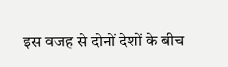इस वजह से दोनों देशों के बीच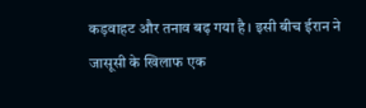कड़वाहट और तनाव बढ़ गया है। इसी बीच ईरान ने जासूसी के खिलाफ एक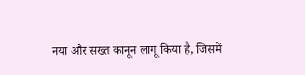नया और सख्त कानून लागू किया है, जिसमें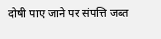दोषी पाए जाने पर संपत्ति जब्त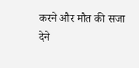करने और मौत की सजा देने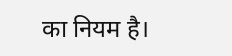का नियम है।